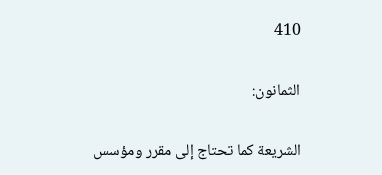410

الثمانون:

الشريعة كما تحتاج إلى مقرر ومؤسس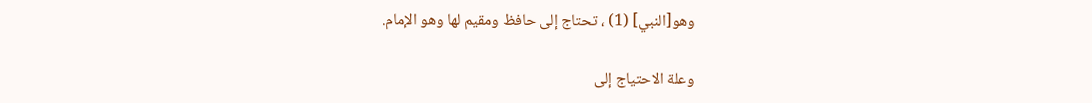وهو[النبي] (1) ، تحتاج إلى حافظ ومقيم لها وهو الإمام.

وعلة الاحتياج إلى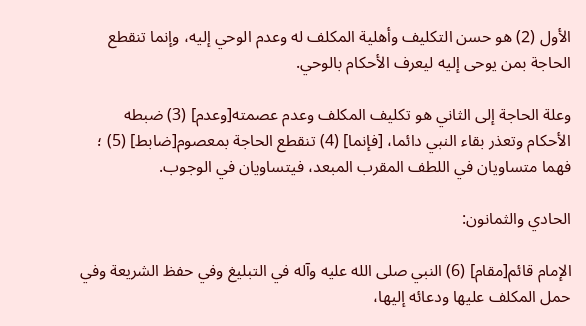الأول (2) هو حسن التكليف وأهلية المكلف له وعدم الوحي إليه، وإنما تنقطع الحاجة بمن يوحى إليه ليعرف الأحكام بالوحي.

وعلة الحاجة إلى الثاني هو تكليف المكلف وعدم عصمته[وعدم] (3) ضبطه الأحكام وتعذر بقاء النبي دائما، [فإنما] (4) تنقطع الحاجة بمعصوم[ضابط] (5) ؛ فهما متساويان في اللطف المقرب المبعد، فيتساويان في الوجوب.

الحادي والثمانون:

الإمام قائم[مقام] (6) النبي صلى الله عليه وآله في التبليغ وفي حفظ الشريعة وفي حمل المكلف عليها ودعائه إليها،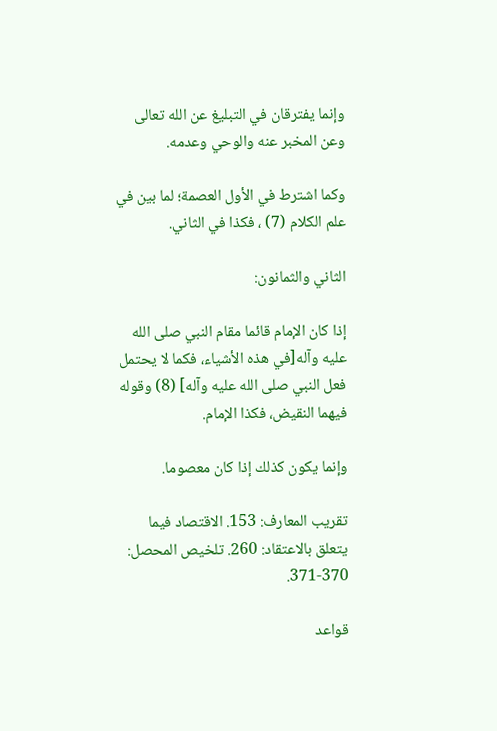وإنما يفترقان في التبليغ عن الله تعالى وعن المخبر عنه والوحي وعدمه.

وكما اشترط في الأول العصمة؛ لما بين في علم الكلام (7) ، فكذا في الثاني.

الثاني والثمانون:

إذا كان الإمام قائما مقام النبي صلى الله عليه وآله[في هذه الأشياء، فكما لا يحتمل فعل النبي صلى الله عليه وآله] (8) وقوله فيهما النقيض، فكذا الإمام.

وإنما يكون كذلك إذا كان معصوما.

تقريب المعارف: 153. الاقتصاد فيما يتعلق بالاعتقاد: 260. تلخيص المحصل: 370-371.

قواعد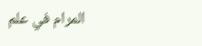المرام في علم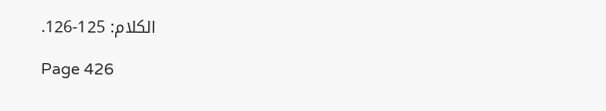الكلام: 125-126.

Page 426